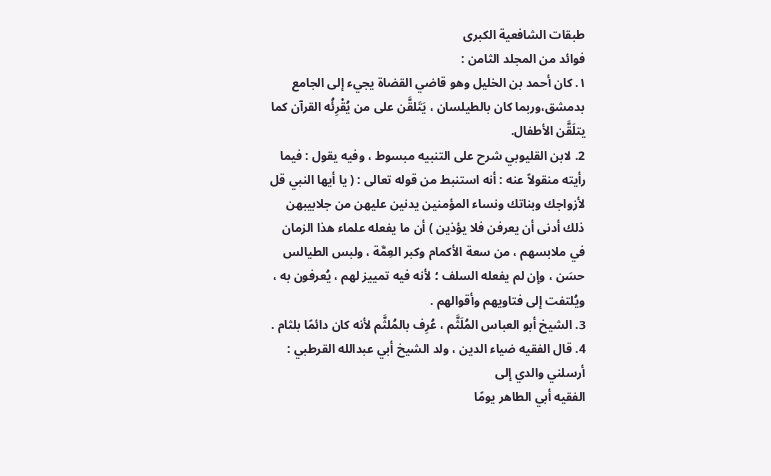طبقات الشافعية الكبرى
فوائد من المجلد الثامن :
١. كان أحمد بن الخليل وهو قاضي القضاة يجيء إلى الجامع بدمشق،وربما كان بالطيلسان ، يَتَلقَّن على من يُقْرِئُه القرآن كما يتلَقَّن الأطفال.
2. لابن القليوبي شرح على التنبيه مبسوط ، وفيه يقول : فيما رأيته منقولاً عنه : أنه استنبط من قوله تعالى : ( يا أيها النبي قل لأزواجك وبناتك ونساء المؤمنين يدنين عليهن من جلابيبهن ذلك أدنى أن يعرفن فلا يؤذين ) أن ما يفعله علماء هذا الزمان في ملابسهم ، من سعة الأكمام وكبر العِمَّة ، ولبس الطيالس حسَن ، وإن لم يفعله السلف ؛ لأنه فيه تمييز لهم ، يُعرفون به ، ويُلتفت إلى فتاويهم وأقوالهم .
3. الشيخ أبو العباس المُلَثَّم ، عُرِف بالمُلثَّم لأنه كان دائمًا بلثام .
4. قال الفقيه ضياء الدين ، ولد الشيخ أبي عبدالله القرطبي : أرسلني والدي إلى
الفقيه أبي الطاهر يومًا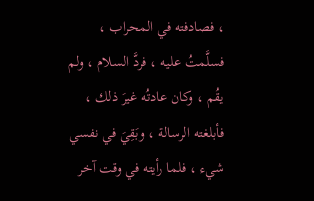، فصادفته في المحراب ، فسلَّمتُ عليه ، فردَّ السلام ، ولم يقُم ، وكان عادتُه غيرَ ذلك ، فأبلغته الرسالة ، وبَقِيَ في نفسي شيء ، فلما رأيته في وقت آخر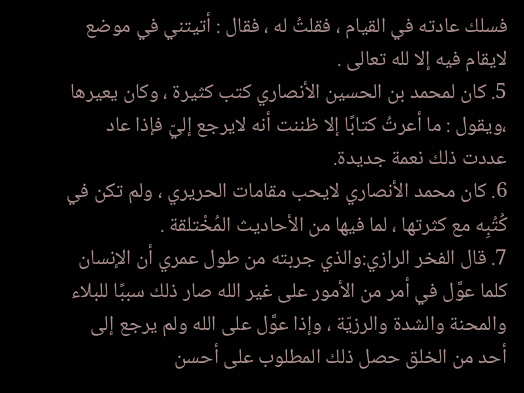فسلك عادته في القيام ، فقلتُ له ، فقال : أتيتني في موضع لايقام فيه إلا لله تعالى .
5. كان لمحمد بن الحسين الأنصاري كتب كثيرة ، وكان يعيرها ،ويقول : ما أعرتُ كتابًا إلا ظننت أنه لايرجع إليّ فإذا عاد عددت ذلك نعمة جديدة.
6. كان محمد الأنصاري لايحب مقامات الحريري ، ولم تكن في كُتُبِه مع كثرتها ، لما فيها من الأحاديث المُخْتلقة .
7. قال الفخر الرازي:والذي جربته من طول عمري أن الإنسان كلما عوَّل في أمر من الأمور على غير الله صار ذلك سببًا للبلاء والمحنة والشدة والرزيّة ، وإذا عوَّل على الله ولم يرجع إلى أحد من الخلق حصل ذلك المطلوب على أحسن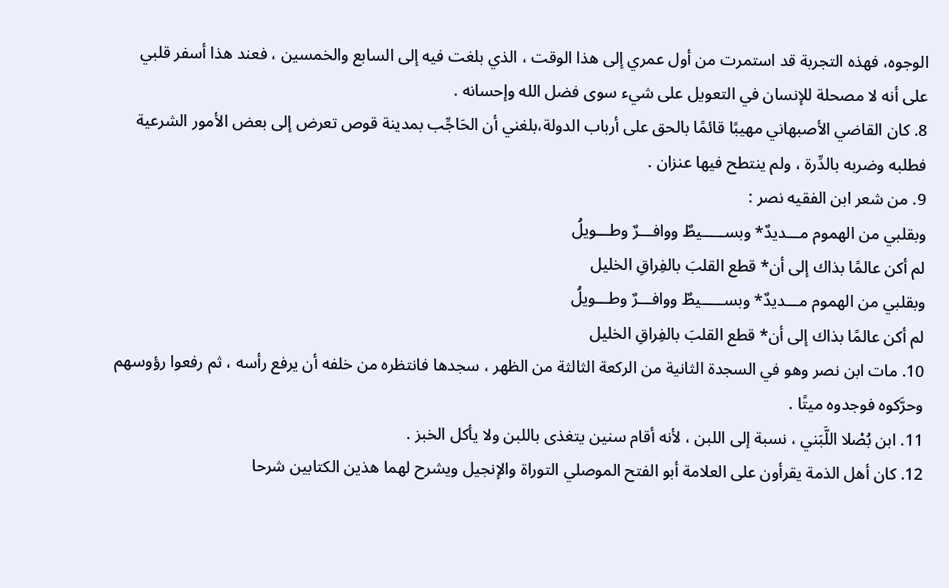الوجوه، فهذه التجربة قد استمرت من أول عمري إلى هذا الوقت ، الذي بلغت فيه إلى السابع والخمسين ، فعند هذا أسفر قلبي على أنه لا مصحلة للإنسان في التعويل على شيء سوى فضل الله وإحسانه .
8. كان القاضي الأصبهاني مهيبًا قائمًا بالحق على أرباب الدولة،بلغني أن الحَاجِّب بمدينة قوص تعرض إلى بعض الأمور الشرعية فطلبه وضربه بالدِّرة ، ولم ينتطح فيها عنزان .
9. من شعر ابن الفقيه نصر :
وبقلبي من الهموم مـــديدٌ* وبســـــيطٌ ووافـــرٌ وطـــويلُ
لم أكن عالمًا بذاك إلى أن* قطع القلبَ بالفِراقِ الخليل
وبقلبي من الهموم مـــديدٌ* وبســـــيطٌ ووافـــرٌ وطـــويلُ
لم أكن عالمًا بذاك إلى أن* قطع القلبَ بالفِراقِ الخليل
10. مات ابن نصر وهو في السجدة الثانية من الركعة الثالثة من الظهر ، سجدها فانتظره من خلفه أن يرفع رأسه ، ثم رفعوا رؤوسهم وحرَّكوه فوجدوه ميتًا .
11. ابن بُصْلا اللَّبَني ، نسبة إلى اللبن ، لأنه أقام سنين يتغذى باللبن ولا يأكل الخبز .
12. كان أهل الذمة يقرأون على العلامة أبو الفتح الموصلي التوراة والإنجيل ويشرح لهما هذين الكتابين شرحا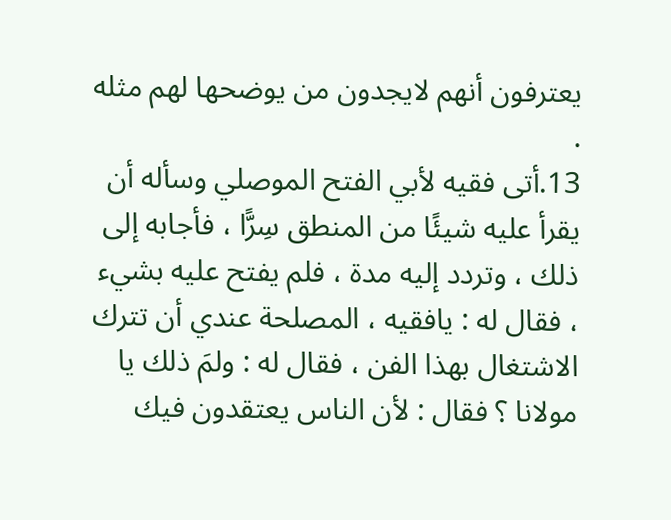يعترفون أنهم لايجدون من يوضحها لهم مثله .
13.أتى فقيه لأبي الفتح الموصلي وسأله أن يقرأ عليه شيئًا من المنطق سِرًّا ، فأجابه إلى ذلك ، وتردد إليه مدة ، فلم يفتح عليه بشيء ، فقال له : يافقيه ، المصلحة عندي أن تترك الاشتغال بهذا الفن ، فقال له : ولمَ ذلك يا مولانا ؟ فقال : لأن الناس يعتقدون فيك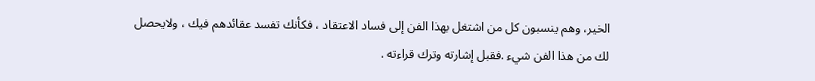الخير، وهم ينسبون كل من اشتغل بهذا الفن إلى فساد الاعتقاد ، فكأنك تفسد عقائدهم فيك ، ولايحصل لك من هذا الفن شيء .فقبل إشارته وترك قراءته .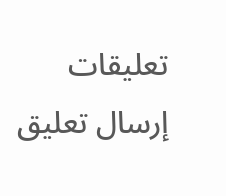تعليقات
إرسال تعليق